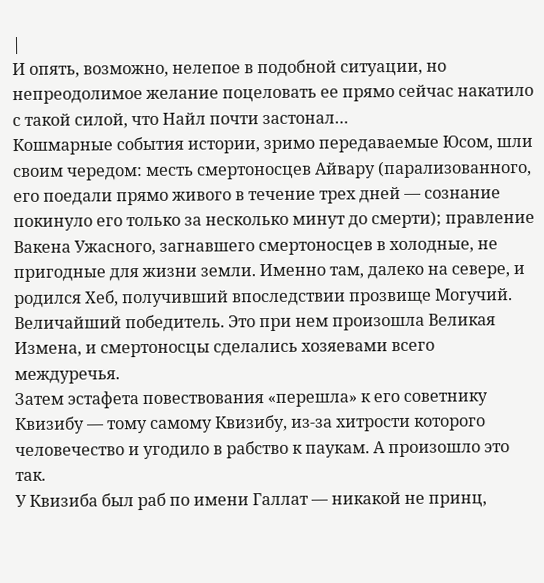|
И опять, возможно, нелепое в подобной ситуации, но непреодолимое желание поцеловать ее прямо сейчас накатило с такой силой, что Найл почти застонал…
Кошмарные события истории, зримо передаваемые Юсом, шли своим чередом: месть смертоносцев Айвару (парализованного, его поедали прямо живого в течение трех дней — сознание покинуло его только за несколько минут до смерти); правление Вакена Ужасного, загнавшего смертоносцев в холодные, не пригодные для жизни земли. Именно там, далеко на севере, и родился Хеб, получивший впоследствии прозвище Могучий. Величайший победитель. Это при нем произошла Великая Измена, и смертоносцы сделались хозяевами всего междуречья.
Затем эстафета повествования «перешла» к его советнику Квизибу — тому самому Квизибу, из-за хитрости которого человечество и угодило в рабство к паукам. А произошло это так.
У Квизиба был раб по имени Галлат — никакой не принц,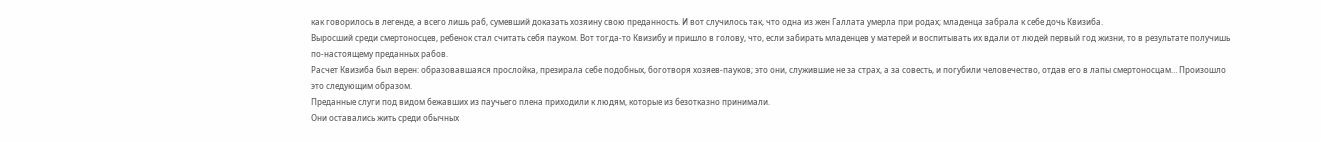как говорилось в легенде, а всего лишь раб, сумевший доказать хозяину свою преданность. И вот случилось так, что одна из жен Галлата умерла при родах; младенца забрала к себе дочь Квизиба.
Выросший среди смертоносцев, ребенок стал считать себя пауком. Вот тогда-то Квизибу и пришло в голову, что, если забирать младенцев у матерей и воспитывать их вдали от людей первый год жизни, то в результате получишь по-настоящему преданных рабов.
Расчет Квизиба был верен: образовавшаяся прослойка, презирала себе подобных, боготворя хозяев-пауков; это они, служившие не за страх, а за совесть, и погубили человечество, отдав его в лапы смертоносцам… Произошло это следующим образом.
Преданные слуги под видом бежавших из паучьего плена приходили к людям, которые из безотказно принимали.
Они оставались жить среди обычных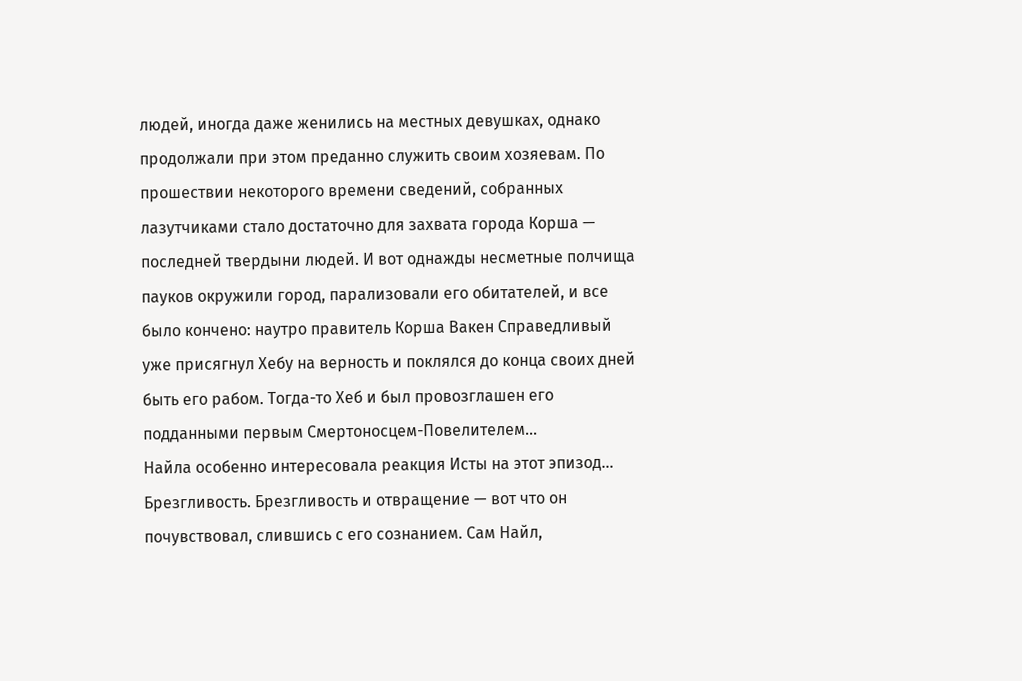людей, иногда даже женились на местных девушках, однако продолжали при этом преданно служить своим хозяевам. По прошествии некоторого времени сведений, собранных лазутчиками стало достаточно для захвата города Корша — последней твердыни людей. И вот однажды несметные полчища пауков окружили город, парализовали его обитателей, и все было кончено: наутро правитель Корша Вакен Справедливый уже присягнул Хебу на верность и поклялся до конца своих дней быть его рабом. Тогда-то Хеб и был провозглашен его подданными первым Смертоносцем-Повелителем…
Найла особенно интересовала реакция Исты на этот эпизод… Брезгливость. Брезгливость и отвращение — вот что он почувствовал, слившись с его сознанием. Сам Найл,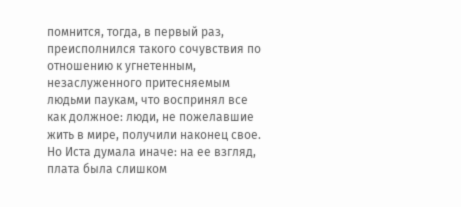помнится, тогда, в первый раз, преисполнился такого сочувствия по отношению к угнетенным, незаслуженного притесняемым людьми паукам, что воспринял все как должное: люди, не пожелавшие жить в мире, получили наконец свое. Но Иста думала иначе: на ее взгляд, плата была слишком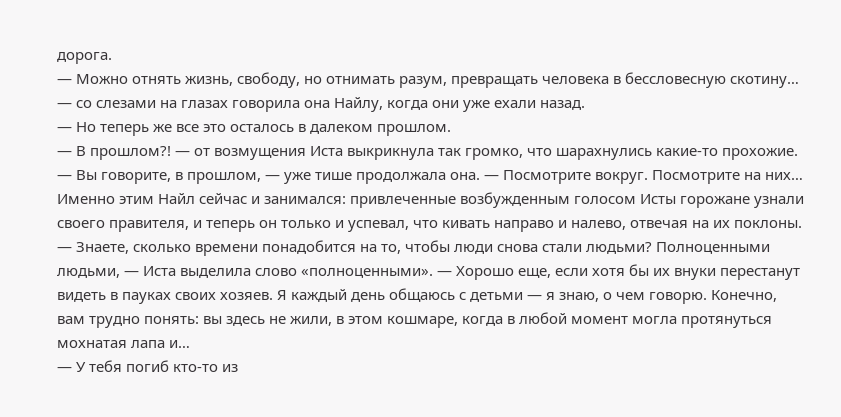дорога.
— Можно отнять жизнь, свободу, но отнимать разум, превращать человека в бессловесную скотину… — со слезами на глазах говорила она Найлу, когда они уже ехали назад.
— Но теперь же все это осталось в далеком прошлом.
— В прошлом?! — от возмущения Иста выкрикнула так громко, что шарахнулись какие-то прохожие. — Вы говорите, в прошлом, — уже тише продолжала она. — Посмотрите вокруг. Посмотрите на них…
Именно этим Найл сейчас и занимался: привлеченные возбужденным голосом Исты горожане узнали своего правителя, и теперь он только и успевал, что кивать направо и налево, отвечая на их поклоны.
— Знаете, сколько времени понадобится на то, чтобы люди снова стали людьми? Полноценными людьми, — Иста выделила слово «полноценными». — Хорошо еще, если хотя бы их внуки перестанут видеть в пауках своих хозяев. Я каждый день общаюсь с детьми — я знаю, о чем говорю. Конечно, вам трудно понять: вы здесь не жили, в этом кошмаре, когда в любой момент могла протянуться мохнатая лапа и…
— У тебя погиб кто-то из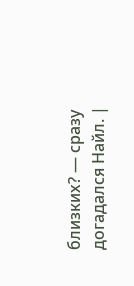близких? — сразу догадался Найл. |